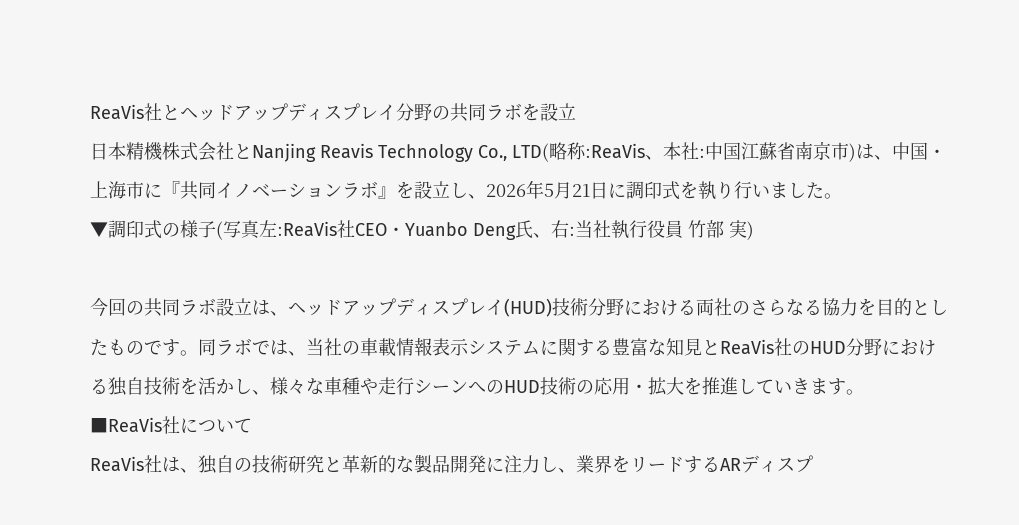ReaVis社とヘッドアップディスプレイ分野の共同ラボを設立
日本精機株式会社とNanjing Reavis Technology Co., LTD(略称:ReaVis、本社:中国江蘇省南京市)は、中国・上海市に『共同イノベーションラボ』を設立し、2026年5月21日に調印式を執り行いました。
▼調印式の様子(写真左:ReaVis社CEO・Yuanbo Deng氏、右:当社執行役員 竹部 実)

今回の共同ラボ設立は、ヘッドアップディスプレイ(HUD)技術分野における両社のさらなる協力を目的としたものです。同ラボでは、当社の車載情報表示システムに関する豊富な知見とReaVis社のHUD分野における独自技術を活かし、様々な車種や走行シーンへのHUD技術の応用・拡大を推進していきます。
■ReaVis社について
ReaVis社は、独自の技術研究と革新的な製品開発に注力し、業界をリードするARディスプ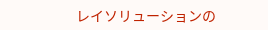レイソリューションの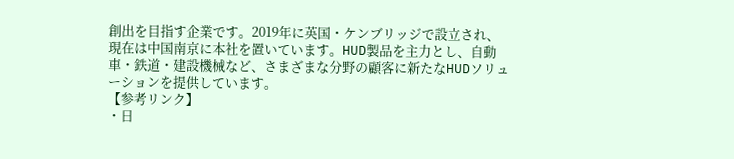創出を目指す企業です。2019年に英国・ケンブリッジで設立され、現在は中国南京に本社を置いています。HUD製品を主力とし、自動車・鉄道・建設機械など、さまざまな分野の顧客に新たなHUDソリューションを提供しています。
【参考リンク】
・日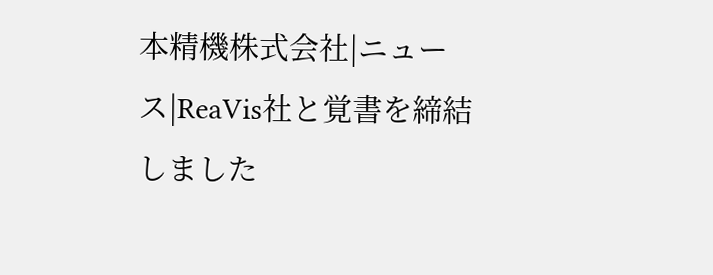本精機株式会社|ニュース|ReaVis社と覚書を締結しました